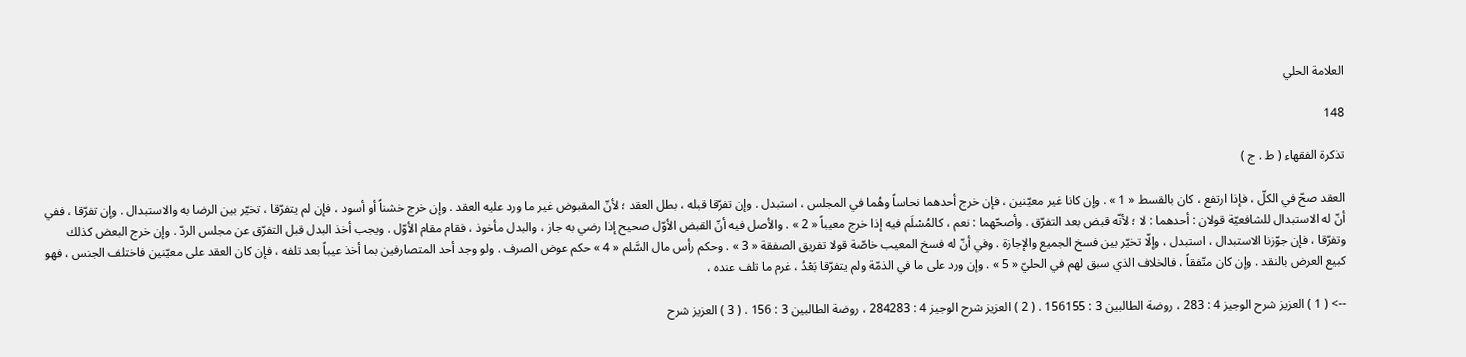العلامة الحلي

148

تذكرة الفقهاء ( ط . ج )

العقد صحّ في الكلّ ، فإذا ارتفع ، كان بالقسط « 1 » . وإن كانا غير معيّنين ، فإن خرج أحدهما نحاساً وهُما في المجلس ، استبدل . وإن تفرّقا قبله ، بطل العقد ؛ لأنّ المقبوض غير ما ورد عليه العقد . وإن خرج خشناً أو أسود ، فإن لم يتفرّقا ، تخيّر بين الرضا به والاستبدال . وإن تفرّقا ، ففي أنّ له الاستبدال للشافعيّة قولان : أحدهما : لا ؛ لأنّه قبض بعد التفرّق . وأصحّهما : نعم ، كالمُسْلَم فيه إذا خرج معيباً « 2 » . والأصل فيه أنّ القبض الأوّل صحيح إذا رضي به جاز ، والبدل مأخوذ ، فقام مقام الأوّل . ويجب أخذ البدل قبل التفرّق عن مجلس الردّ . وإن خرج البعض كذلك وتفرّقا ، فإن جوّزنا الاستبدال ، استبدل ، وإلّا تخيّر بين فسخ الجميع والإجازة . وفي أنّ له فسخ المعيب خاصّة قولا تفريق الصفقة « 3 » . وحكم رأس مال السَّلم « 4 » حكم عوض الصرف . ولو وجد أحد المتصارفين بما أخذ عيباً بعد تلفه ، فإن كان العقد على معيّنين فاختلف الجنس ، فهو كبيع العرض بالنقد . وإن كان متّفقاً ، فالخلاف الذي سبق لهم في الحليّ « 5 » . وإن ورد على ما في الذمّة ولم يتفرّقا بَعْدُ ، غرم ما تلف عنده ،

--> ( 1 ) العزيز شرح الوجيز 4 : 283 ، روضة الطالبين 3 : 156155 . ( 2 ) العزيز شرح الوجيز 4 : 284283 ، روضة الطالبين 3 : 156 . ( 3 ) العزيز شرح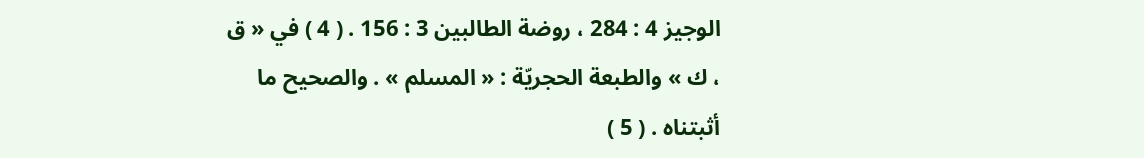الوجيز 4 : 284 ، روضة الطالبين 3 : 156 . ( 4 ) في « ق ، ك » والطبعة الحجريّة : « المسلم » . والصحيح ما أثبتناه . ( 5 )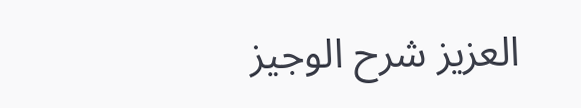العزيز شرح الوجيز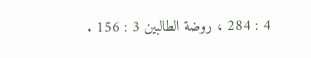4 : 284 ، روضة الطالبين 3 : 156 .